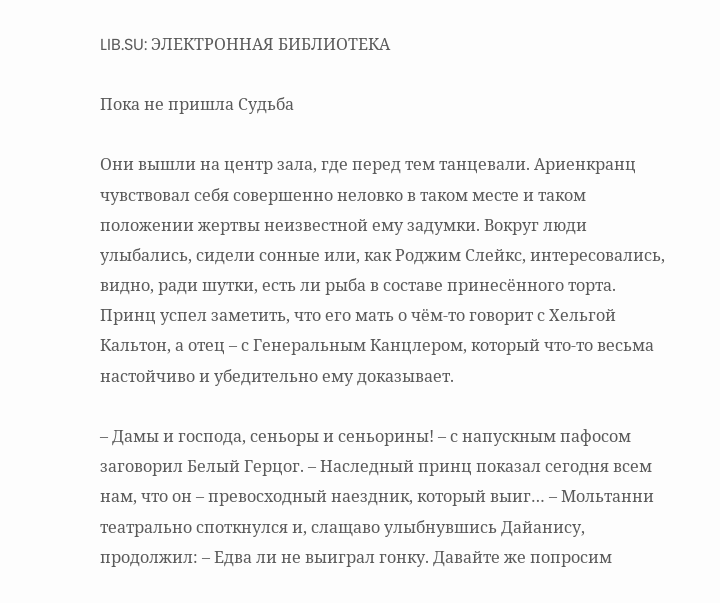LIB.SU: ЭЛЕКТРОННАЯ БИБЛИОТЕКА

Пока не пришла Судьба

Они вышли на центр зала, где перед тем танцевали. Ариенкранц чувствовал себя совершенно неловко в таком месте и таком положении жертвы неизвестной ему задумки. Вокруг люди улыбались, сидели сонные или, как Роджим Слейкс, интересовались, видно, ради шутки, есть ли рыба в составе принесённого торта. Принц успел заметить, что его мать о чём‑то говорит с Хельгой Кальтон, а отец – с Генеральным Канцлером, который что‑то весьма настойчиво и убедительно ему доказывает.

– Дамы и господа, сеньоры и сеньорины! – с напускным пафосом заговорил Белый Герцог. – Наследный принц показал сегодня всем нам, что он – превосходный наездник, который выиг… – Мольтанни театрально споткнулся и, слащаво улыбнувшись Дайанису, продолжил: – Едва ли не выиграл гонку. Давайте же попросим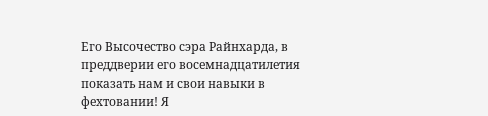Его Высочество сэра Райнхарда, в преддверии его восемнадцатилетия показать нам и свои навыки в фехтовании! Я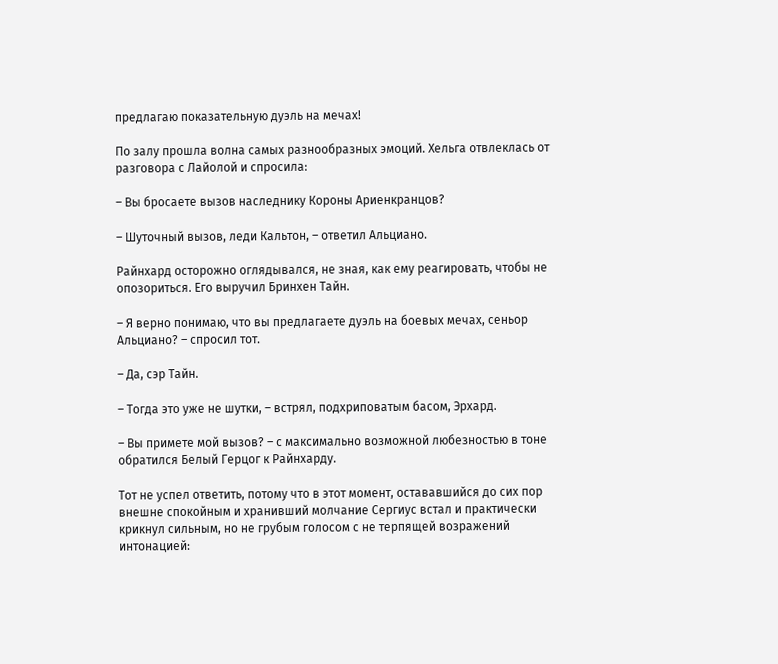предлагаю показательную дуэль на мечах!

По залу прошла волна самых разнообразных эмоций. Хельга отвлеклась от разговора с Лайолой и спросила:

– Вы бросаете вызов наследнику Короны Ариенкранцов?

– Шуточный вызов, леди Кальтон, – ответил Альциано.

Райнхард осторожно оглядывался, не зная, как ему реагировать, чтобы не опозориться. Его выручил Бринхен Тайн.

– Я верно понимаю, что вы предлагаете дуэль на боевых мечах, сеньор Альциано? – спросил тот.

– Да, сэр Тайн.

– Тогда это уже не шутки, – встрял, подхриповатым басом, Эрхард.

– Вы примете мой вызов? – с максимально возможной любезностью в тоне обратился Белый Герцог к Райнхарду.

Тот не успел ответить, потому что в этот момент, остававшийся до сих пор внешне спокойным и хранивший молчание Сергиус встал и практически крикнул сильным, но не грубым голосом с не терпящей возражений интонацией: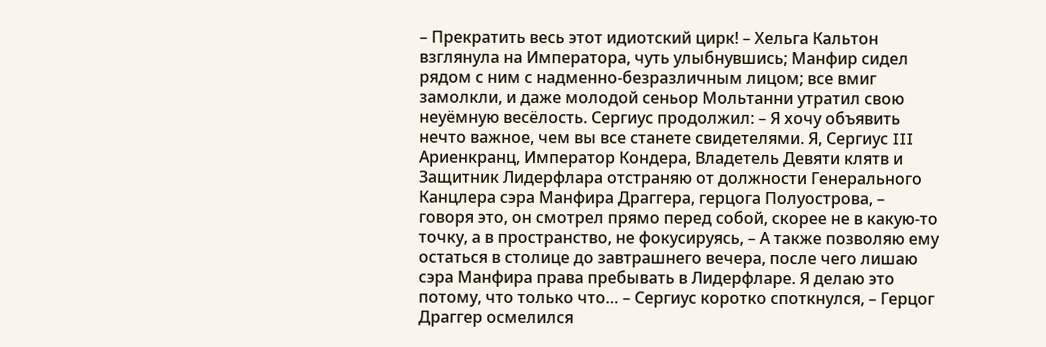– Прекратить весь этот идиотский цирк! – Хельга Кальтон взглянула на Императора, чуть улыбнувшись; Манфир сидел рядом с ним с надменно‑безразличным лицом; все вмиг замолкли, и даже молодой сеньор Мольтанни утратил свою неуёмную весёлость. Сергиус продолжил: – Я хочу объявить нечто важное, чем вы все станете свидетелями. Я, Сергиус III Ариенкранц, Император Кондера, Владетель Девяти клятв и Защитник Лидерфлара отстраняю от должности Генерального Канцлера сэра Манфира Драггера, герцога Полуострова, – говоря это, он смотрел прямо перед собой, скорее не в какую‑то точку, а в пространство, не фокусируясь, – А также позволяю ему остаться в столице до завтрашнего вечера, после чего лишаю сэра Манфира права пребывать в Лидерфларе. Я делаю это потому, что только что… – Сергиус коротко споткнулся, – Герцог Драггер осмелился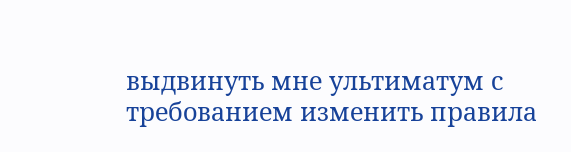выдвинуть мне ультиматум с требованием изменить правила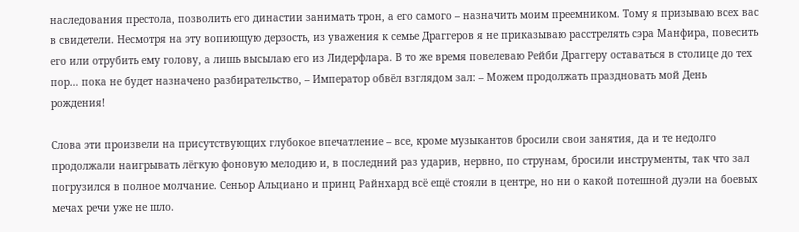наследования престола, позволить его династии занимать трон, а его самого – назначить моим преемником. Тому я призываю всех вас в свидетели. Несмотря на эту вопиющую дерзость, из уважения к семье Драггеров я не приказываю расстрелять сэра Манфира, повесить его или отрубить ему голову, а лишь высылаю его из Лидерфлара. В то же время повелеваю Рейби Драггеру оставаться в столице до тех пор… пока не будет назначено разбирательство, – Император обвёл взглядом зал: – Можем продолжать праздновать мой День рождения!

Слова эти произвели на присутствующих глубокое впечатление – все, кроме музыкантов бросили свои занятия, да и те недолго продолжали наигрывать лёгкую фоновую мелодию и, в последний раз ударив, нервно, по струнам, бросили инструменты, так что зал погрузился в полное молчание. Сеньор Альциано и принц Райнхард всё ещё стояли в центре, но ни о какой потешной дуэли на боевых мечах речи уже не шло.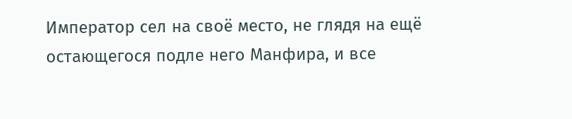Император сел на своё место, не глядя на ещё остающегося подле него Манфира, и все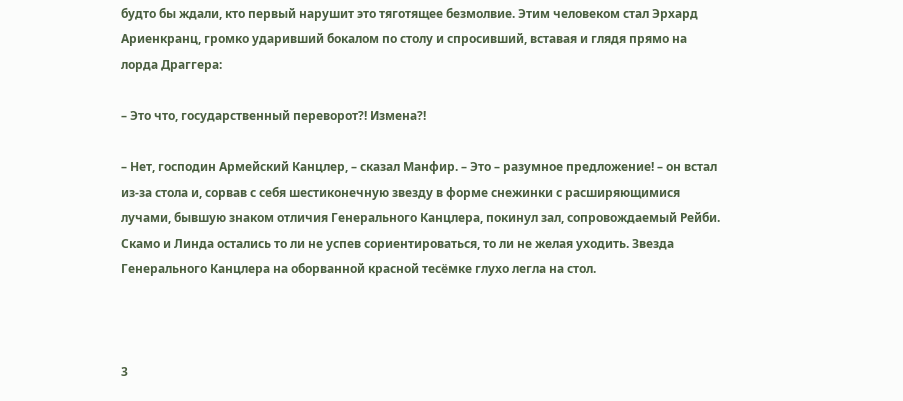будто бы ждали, кто первый нарушит это тяготящее безмолвие. Этим человеком стал Эрхард Ариенкранц, громко ударивший бокалом по столу и спросивший, вставая и глядя прямо на лорда Драггера:

– Это что, государственный переворот?! Измена?!

– Нет, господин Армейский Канцлер, – сказал Манфир. – Это – разумное предложение! – он встал из‑за стола и, сорвав с себя шестиконечную звезду в форме снежинки с расширяющимися лучами, бывшую знаком отличия Генерального Канцлера, покинул зал, сопровождаемый Рейби. Скамо и Линда остались то ли не успев сориентироваться, то ли не желая уходить. Звезда Генерального Канцлера на оборванной красной тесёмке глухо легла на стол.



3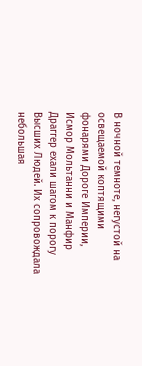В ночной темноте, негустой на освещаемой коптящими фонарями Дороге Империи, Исмор Мольтанни и Манфир Драггер ехали шагом к порогу Высших Людей. Их сопровождала небольшая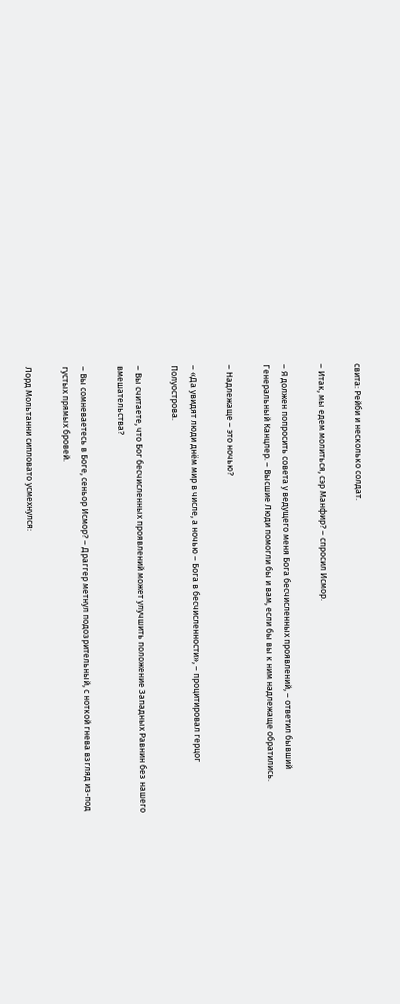свита: Рейби и несколько солдат.

– Итак, мы едем молиться, сэр Манфир? – спросил Исмор.

– Я должен попросить совета у ведущего меня Бога бесчисленных проявлений, – ответил бывший Генеральный Канцлер. – Высшие Люди помогли бы и вам, если бы вы к ним надлежаще обратились.

– Надлежаще – это ночью?

– «Да увидят люди днём мир в числе, а ночью – Бога в бесчисленности», – процитировал герцог Полуострова.

– Вы считаете, что Бог бесчисленных проявлений может улучшить положение Западных Равнин без нашего вмешательства?

– Вы сомневаетесь в Боге, сеньор Исмор? – Драггер метнул подозрительный, с ноткой гнева взгляд из‑под густых прямых бровей.

Лорд Мольтанни сипловато усмехнулся: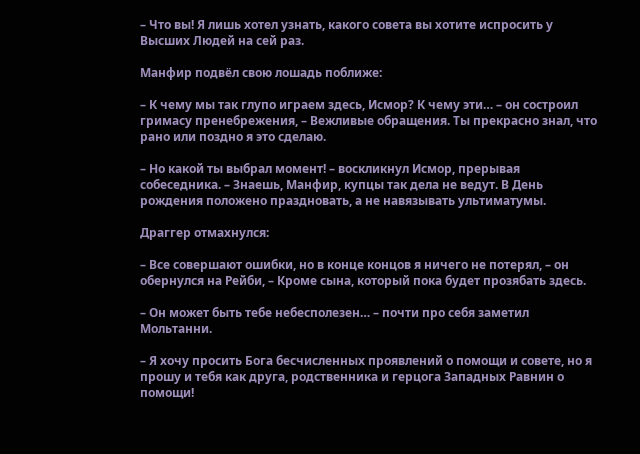– Что вы! Я лишь хотел узнать, какого совета вы хотите испросить у Высших Людей на сей раз.

Манфир подвёл свою лошадь поближе:

– К чему мы так глупо играем здесь, Исмор? К чему эти… – он состроил гримасу пренебрежения, – Вежливые обращения. Ты прекрасно знал, что рано или поздно я это сделаю.

– Но какой ты выбрал момент! – воскликнул Исмор, прерывая собеседника. – Знаешь, Манфир, купцы так дела не ведут. В День рождения положено праздновать, а не навязывать ультиматумы.

Драггер отмахнулся:

– Все совершают ошибки, но в конце концов я ничего не потерял, – он обернулся на Рейби, – Кроме сына, который пока будет прозябать здесь.

– Он может быть тебе небесполезен… – почти про себя заметил Мольтанни.

– Я хочу просить Бога бесчисленных проявлений о помощи и совете, но я прошу и тебя как друга, родственника и герцога Западных Равнин о помощи!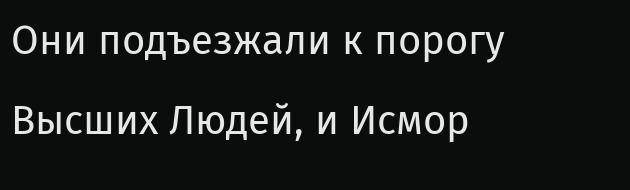Они подъезжали к порогу Высших Людей, и Исмор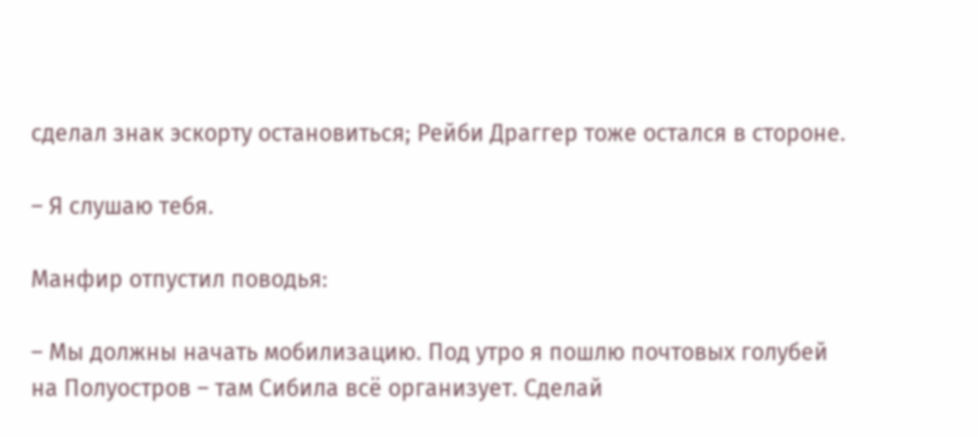сделал знак эскорту остановиться; Рейби Драггер тоже остался в стороне.

– Я слушаю тебя.

Манфир отпустил поводья:

– Мы должны начать мобилизацию. Под утро я пошлю почтовых голубей на Полуостров – там Сибила всё организует. Сделай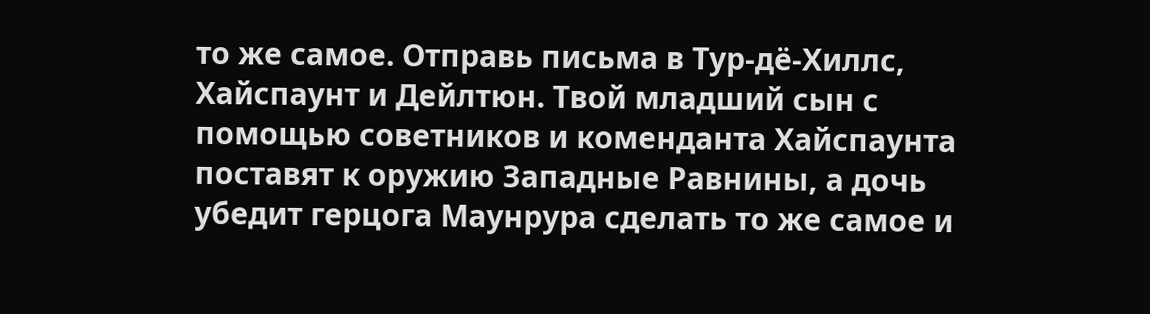то же самое. Отправь письма в Тур‑дё‑Хиллс, Хайспаунт и Дейлтюн. Твой младший сын с помощью советников и коменданта Хайспаунта поставят к оружию Западные Равнины, а дочь убедит герцога Маунрура сделать то же самое и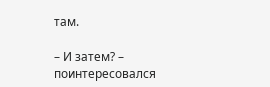там.

– И затем? – поинтересовался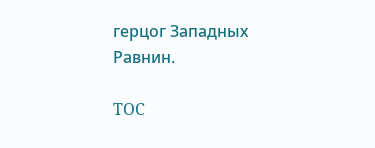герцог Западных Равнин.

TOC